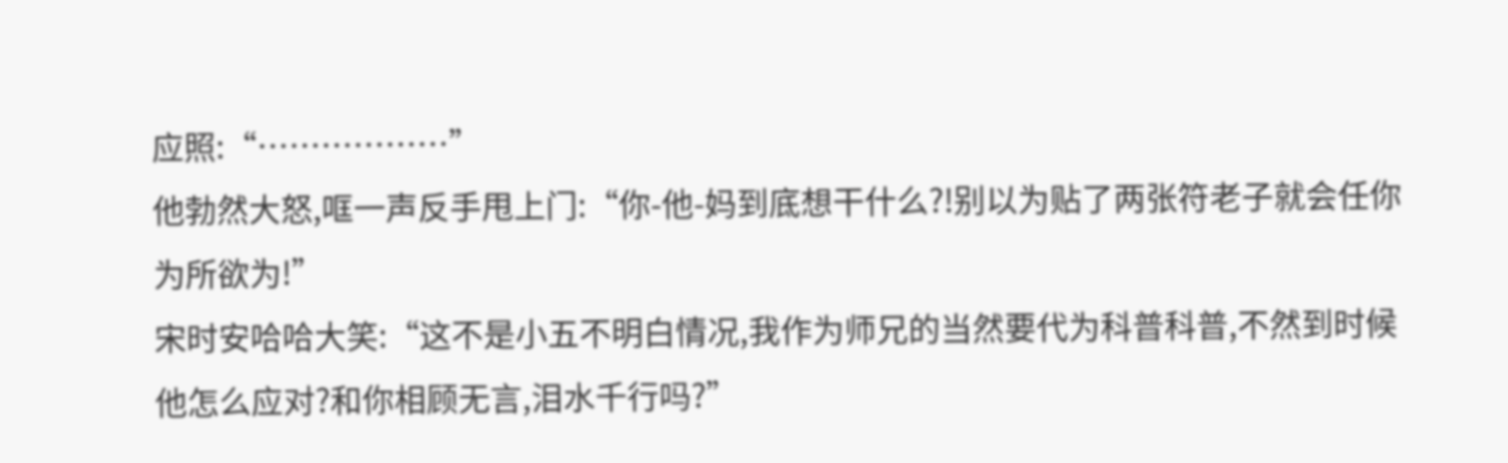应照:“………………”
他勃然大怒,哐一声反手甩上门:“你-他-妈到底想干什么?!别以为贴了两张符老子就会任你为所欲为!”
宋时安哈哈大笑:“这不是小五不明白情况,我作为师兄的当然要代为科普科普,不然到时候他怎么应对?和你相顾无言,泪水千行吗?”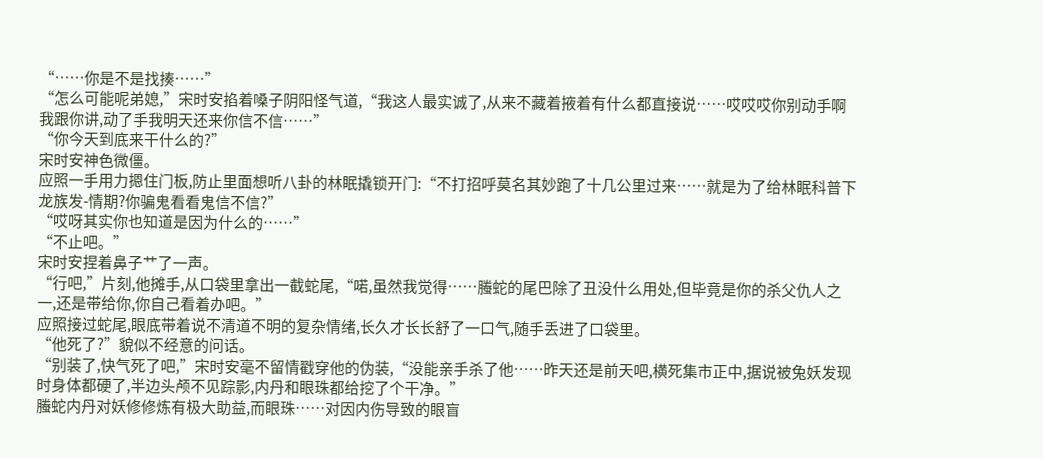“……你是不是找揍……”
“怎么可能呢弟媳,”宋时安掐着嗓子阴阳怪气道,“我这人最实诚了,从来不藏着掖着有什么都直接说……哎哎哎你别动手啊我跟你讲,动了手我明天还来你信不信……”
“你今天到底来干什么的?”
宋时安神色微僵。
应照一手用力摁住门板,防止里面想听八卦的林眠撬锁开门:“不打招呼莫名其妙跑了十几公里过来……就是为了给林眠科普下龙族发-情期?你骗鬼看看鬼信不信?”
“哎呀其实你也知道是因为什么的……”
“不止吧。”
宋时安捏着鼻子艹了一声。
“行吧,”片刻,他摊手,从口袋里拿出一截蛇尾,“喏,虽然我觉得……螣蛇的尾巴除了丑没什么用处,但毕竟是你的杀父仇人之一,还是带给你,你自己看着办吧。”
应照接过蛇尾,眼底带着说不清道不明的复杂情绪,长久才长长舒了一口气,随手丢进了口袋里。
“他死了?”貌似不经意的问话。
“别装了,快气死了吧,”宋时安毫不留情戳穿他的伪装,“没能亲手杀了他……昨天还是前天吧,横死集市正中,据说被兔妖发现时身体都硬了,半边头颅不见踪影,内丹和眼珠都给挖了个干净。”
螣蛇内丹对妖修修炼有极大助益,而眼珠……对因内伤导致的眼盲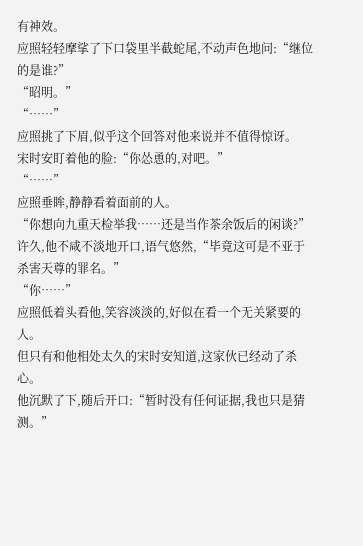有神效。
应照轻轻摩挲了下口袋里半截蛇尾,不动声色地问:“继位的是谁?”
“昭明。”
“……”
应照挑了下眉,似乎这个回答对他来说并不值得惊讶。
宋时安盯着他的脸:“你怂恿的,对吧。”
“……”
应照垂眸,静静看着面前的人。
“你想向九重天检举我……还是当作茶余饭后的闲谈?”许久,他不咸不淡地开口,语气悠然,“毕竟这可是不亚于杀害天尊的罪名。”
“你……”
应照低着头看他,笑容淡淡的,好似在看一个无关紧要的人。
但只有和他相处太久的宋时安知道,这家伙已经动了杀心。
他沉默了下,随后开口:“暂时没有任何证据,我也只是猜测。”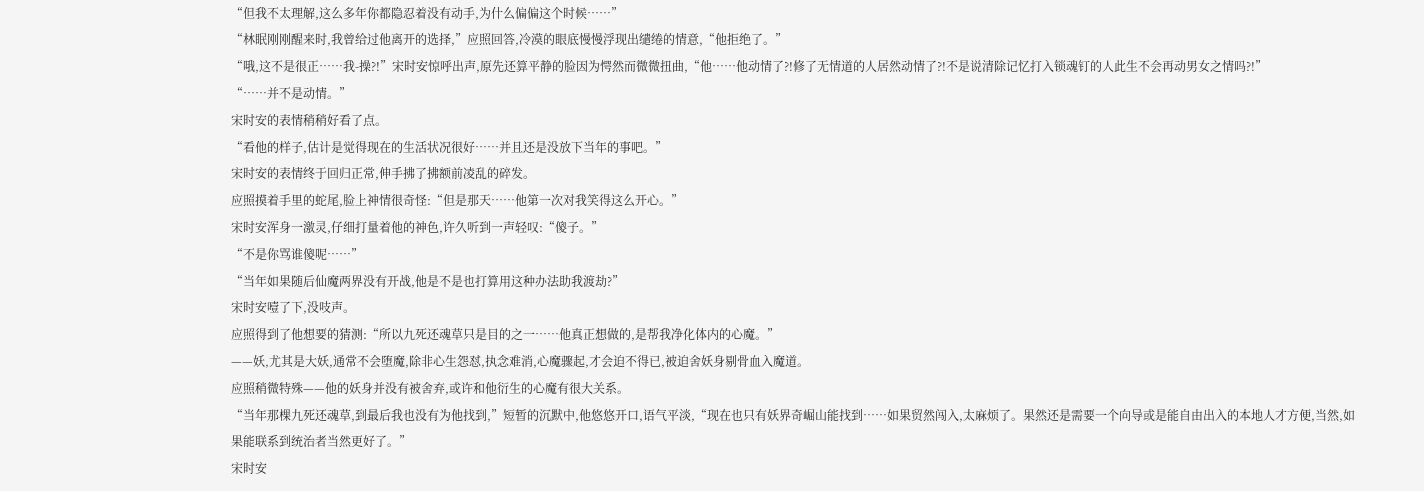“但我不太理解,这么多年你都隐忍着没有动手,为什么偏偏这个时候……”
“林眠刚刚醒来时,我曾给过他离开的选择,”应照回答,冷漠的眼底慢慢浮现出缱绻的情意,“他拒绝了。”
“哦,这不是很正……我-操?!”宋时安惊呼出声,原先还算平静的脸因为愕然而微微扭曲,“他……他动情了?!修了无情道的人居然动情了?!不是说清除记忆打入锁魂钉的人此生不会再动男女之情吗?!”
“……并不是动情。”
宋时安的表情稍稍好看了点。
“看他的样子,估计是觉得现在的生活状况很好……并且还是没放下当年的事吧。”
宋时安的表情终于回归正常,伸手拂了拂额前凌乱的碎发。
应照摸着手里的蛇尾,脸上神情很奇怪:“但是那天……他第一次对我笑得这么开心。”
宋时安浑身一激灵,仔细打量着他的神色,许久听到一声轻叹:“傻子。”
“不是你骂谁傻呢……”
“当年如果随后仙魔两界没有开战,他是不是也打算用这种办法助我渡劫?”
宋时安噎了下,没吱声。
应照得到了他想要的猜测:“所以九死还魂草只是目的之一……他真正想做的,是帮我净化体内的心魔。”
——妖,尤其是大妖,通常不会堕魔,除非心生怨怼,执念难消,心魔骤起,才会迫不得已,被迫舍妖身剔骨血入魔道。
应照稍微特殊——他的妖身并没有被舍弃,或许和他衍生的心魔有很大关系。
“当年那棵九死还魂草,到最后我也没有为他找到,”短暂的沉默中,他悠悠开口,语气平淡,“现在也只有妖界奇崛山能找到……如果贸然闯入,太麻烦了。果然还是需要一个向导或是能自由出入的本地人才方便,当然,如果能联系到统治者当然更好了。”
宋时安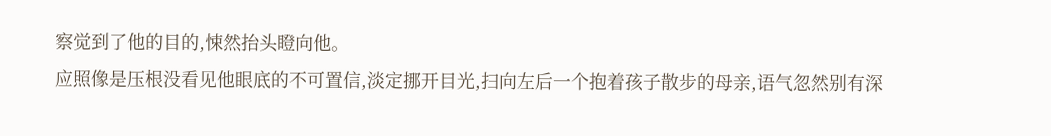察觉到了他的目的,悚然抬头瞪向他。
应照像是压根没看见他眼底的不可置信,淡定挪开目光,扫向左后一个抱着孩子散步的母亲,语气忽然别有深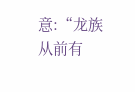意:“龙族从前有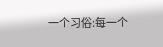一个习俗:每一个